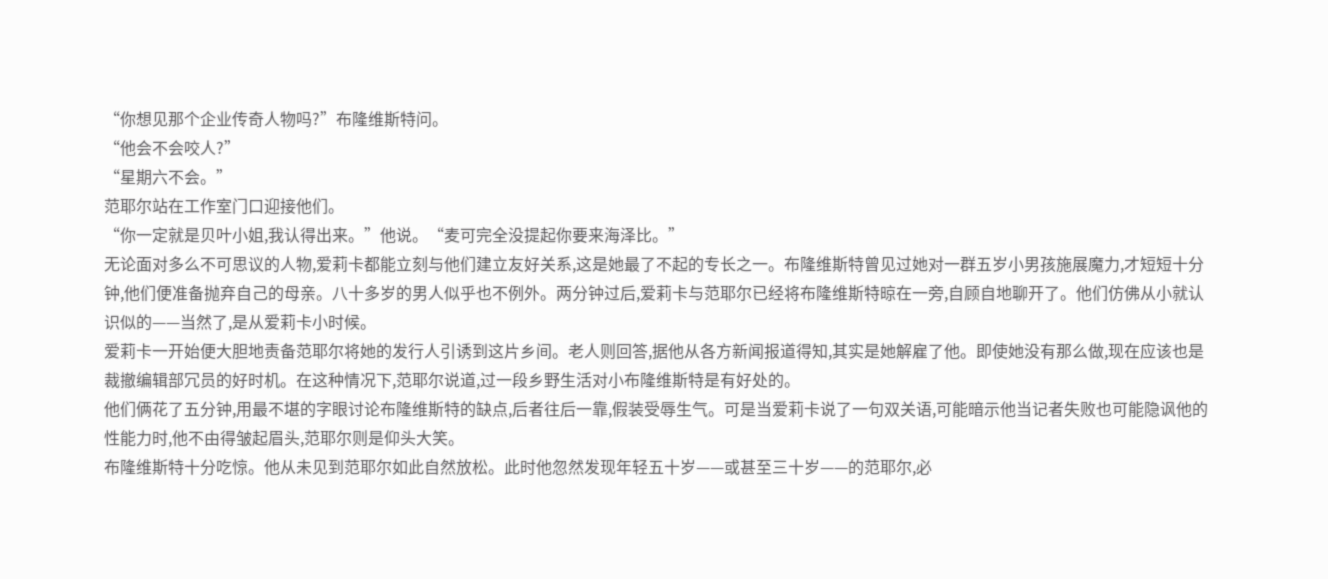“你想见那个企业传奇人物吗?”布隆维斯特问。
“他会不会咬人?”
“星期六不会。”
范耶尔站在工作室门口迎接他们。
“你一定就是贝叶小姐,我认得出来。”他说。“麦可完全没提起你要来海泽比。”
无论面对多么不可思议的人物,爱莉卡都能立刻与他们建立友好关系,这是她最了不起的专长之一。布隆维斯特曾见过她对一群五岁小男孩施展魔力,才短短十分钟,他们便准备抛弃自己的母亲。八十多岁的男人似乎也不例外。两分钟过后,爱莉卡与范耶尔已经将布隆维斯特晾在一旁,自顾自地聊开了。他们仿佛从小就认识似的——当然了,是从爱莉卡小时候。
爱莉卡一开始便大胆地责备范耶尔将她的发行人引诱到这片乡间。老人则回答,据他从各方新闻报道得知,其实是她解雇了他。即使她没有那么做,现在应该也是裁撤编辑部冗员的好时机。在这种情况下,范耶尔说道,过一段乡野生活对小布隆维斯特是有好处的。
他们俩花了五分钟,用最不堪的字眼讨论布隆维斯特的缺点,后者往后一靠,假装受辱生气。可是当爱莉卡说了一句双关语,可能暗示他当记者失败也可能隐讽他的性能力时,他不由得皱起眉头,范耶尔则是仰头大笑。
布隆维斯特十分吃惊。他从未见到范耶尔如此自然放松。此时他忽然发现年轻五十岁——或甚至三十岁——的范耶尔,必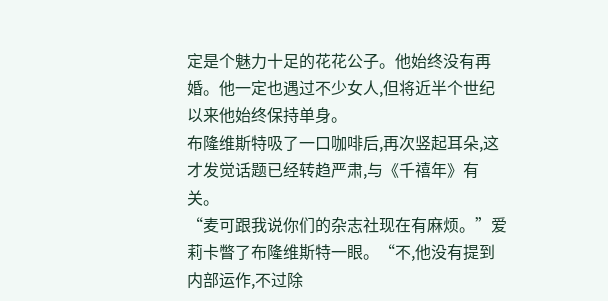定是个魅力十足的花花公子。他始终没有再婚。他一定也遇过不少女人,但将近半个世纪以来他始终保持单身。
布隆维斯特吸了一口咖啡后,再次竖起耳朵,这才发觉话题已经转趋严肃,与《千禧年》有关。
“麦可跟我说你们的杂志社现在有麻烦。”爱莉卡瞥了布隆维斯特一眼。“不,他没有提到内部运作,不过除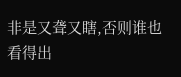非是又聋又瞎,否则谁也看得出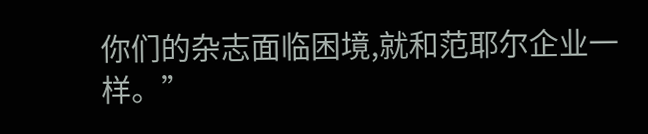你们的杂志面临困境,就和范耶尔企业一样。”